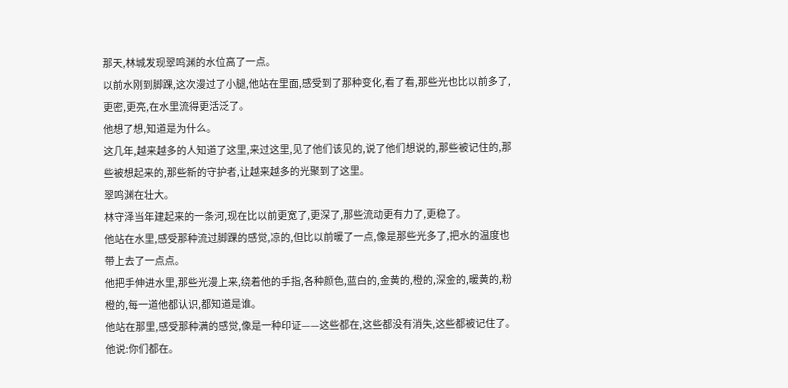那天,林城发现翠鸣渊的水位高了一点。
以前水刚到脚踝,这次漫过了小腿,他站在里面,感受到了那种变化,看了看,那些光也比以前多了,更密,更亮,在水里流得更活泛了。
他想了想,知道是为什么。
这几年,越来越多的人知道了这里,来过这里,见了他们该见的,说了他们想说的,那些被记住的,那些被想起来的,那些新的守护者,让越来越多的光聚到了这里。
翠鸣渊在壮大。
林守泽当年建起来的一条河,现在比以前更宽了,更深了,那些流动更有力了,更稳了。
他站在水里,感受那种流过脚踝的感觉,凉的,但比以前暖了一点,像是那些光多了,把水的温度也带上去了一点点。
他把手伸进水里,那些光漫上来,绕着他的手指,各种颜色,蓝白的,金黄的,橙的,深金的,暖黄的,粉橙的,每一道他都认识,都知道是谁。
他站在那里,感受那种满的感觉,像是一种印证——这些都在,这些都没有消失,这些都被记住了。
他说:你们都在。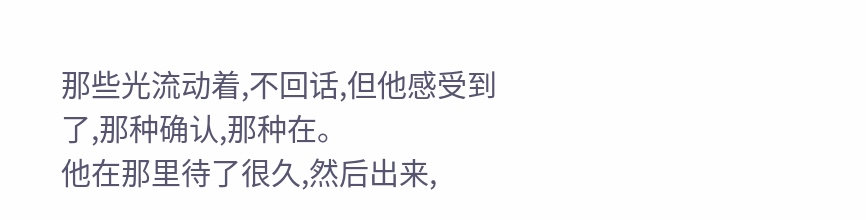那些光流动着,不回话,但他感受到了,那种确认,那种在。
他在那里待了很久,然后出来,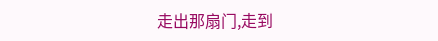走出那扇门,走到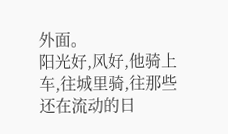外面。
阳光好,风好,他骑上车,往城里骑,往那些还在流动的日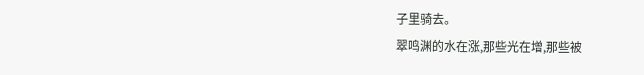子里骑去。
翠鸣渊的水在涨,那些光在增,那些被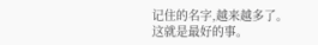记住的名字,越来越多了。
这就是最好的事。